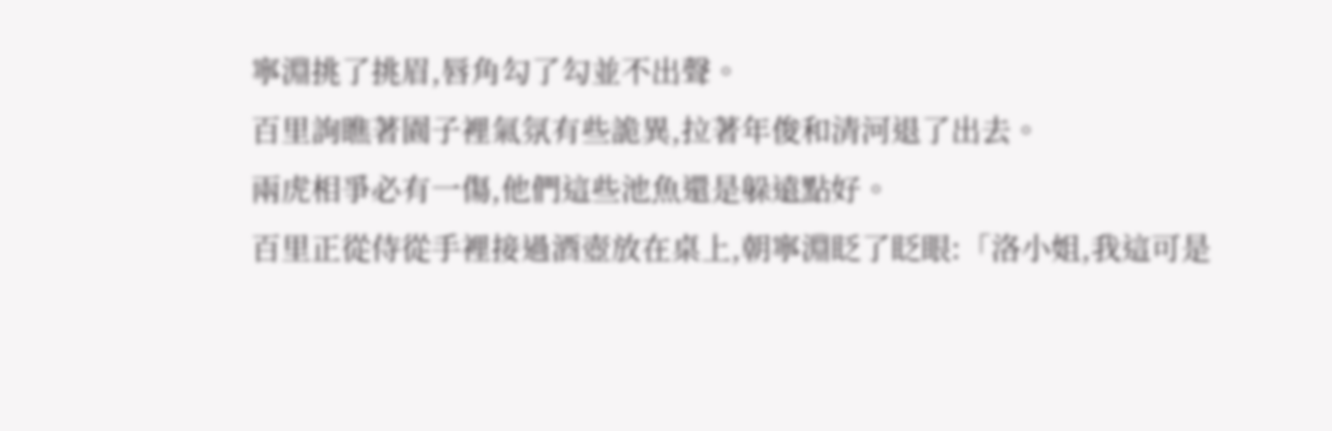寧淵挑了挑眉,唇角勾了勾並不出聲。
百里詢瞧著園子裡氣氛有些詭異,拉著年俊和清河退了出去。
兩虎相爭必有一傷,他們這些池魚還是躲遠點好。
百里正從侍從手裡接過酒壺放在桌上,朝寧淵眨了眨眼:「洛小姐,我這可是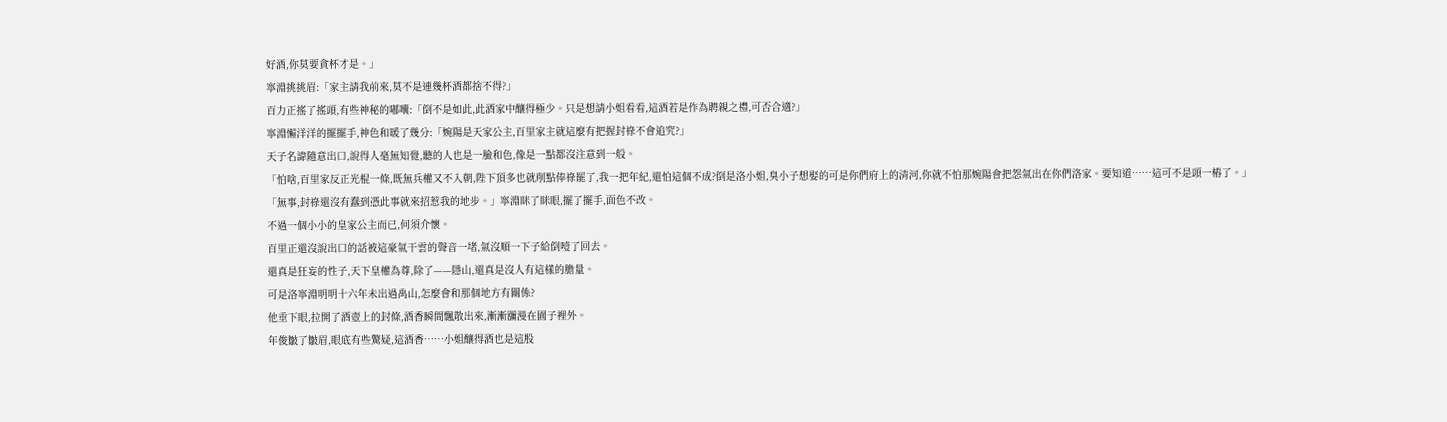好酒,你莫要貪杯才是。」
寧淵挑挑眉:「家主請我前來,莫不是連幾杯酒都捨不得?」
百力正搖了搖頭,有些神秘的嘟囔:「倒不是如此,此酒家中釀得極少。只是想請小姐看看,這酒若是作為聘親之禮,可否合適?」
寧淵懶洋洋的擺擺手,神色和暖了幾分:「婉陽是天家公主,百里家主就這麼有把握封祿不會追究?」
天子名諱隨意出口,說得人毫無知覺,聽的人也是一臉和色,像是一點都沒注意到一般。
「怕啥,百里家反正光棍一條,既無兵權又不入朝,陛下頂多也就削點俸祿罷了,我一把年紀,還怕這個不成?倒是洛小姐,臭小子想娶的可是你們府上的清河,你就不怕那婉陽會把怨氣出在你們洛家。要知道……這可不是頭一樁了。」
「無事,封祿還沒有蠢到憑此事就來招惹我的地步。」寧淵眯了眯眼,擺了擺手,面色不改。
不過一個小小的皇家公主而已,何須介懷。
百里正還沒說出口的話被這豪氣干雲的聲音一堵,氣沒順一下子給倒噎了回去。
還真是狂妄的性子,天下皇權為尊,除了——隱山,還真是沒人有這樣的膽量。
可是洛寧淵明明十六年未出過禹山,怎麼會和那個地方有關係?
他垂下眼,拉開了酒壺上的封條,酒香瞬間飄散出來,漸漸瀰漫在園子裡外。
年俊皺了皺眉,眼底有些驚疑,這酒香……小姐釀得酒也是這股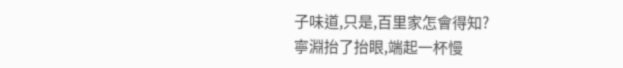子味道,只是,百里家怎會得知?
寧淵抬了抬眼,端起一杯慢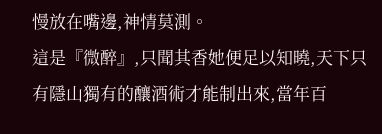慢放在嘴邊,神情莫測。
這是『微醉』,只聞其香她便足以知曉,天下只有隱山獨有的釀酒術才能制出來,當年百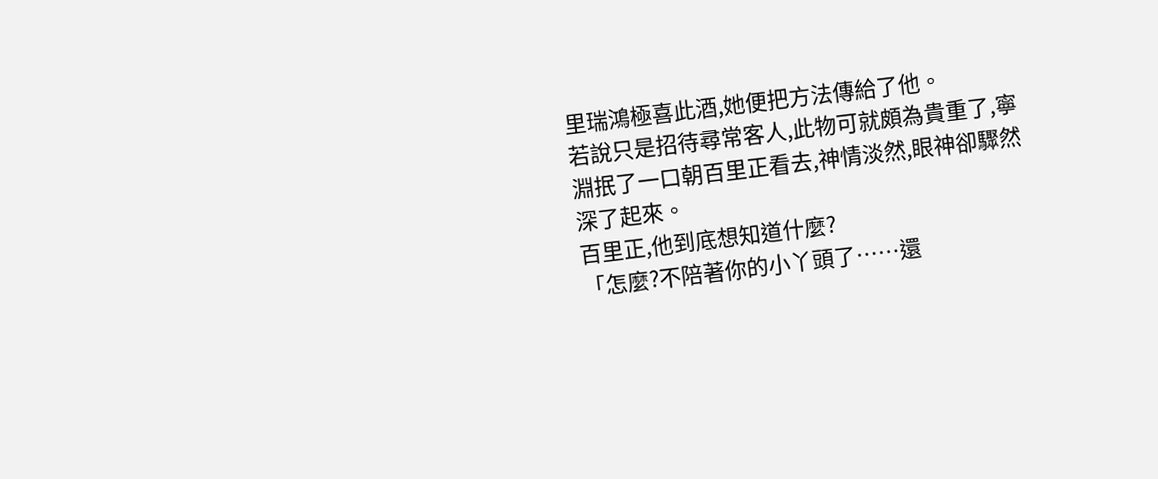里瑞鴻極喜此酒,她便把方法傳給了他。
若說只是招待尋常客人,此物可就頗為貴重了,寧淵抿了一口朝百里正看去,神情淡然,眼神卻驟然深了起來。
百里正,他到底想知道什麼?
「怎麼?不陪著你的小丫頭了……還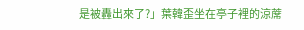是被轟出來了?」葉韓歪坐在亭子裡的涼蓆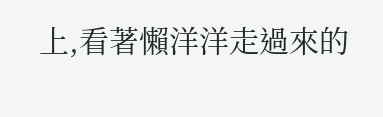上,看著懶洋洋走過來的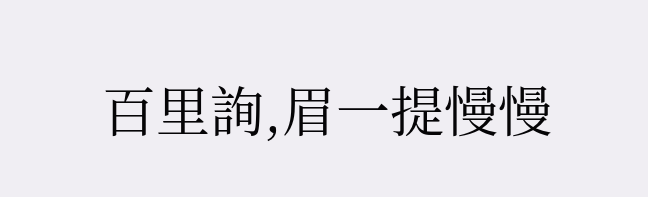百里詢,眉一提慢慢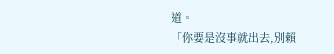道。
「你要是沒事就出去,別賴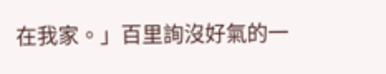在我家。」百里詢沒好氣的一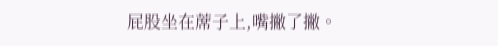屁股坐在蓆子上,嘴撇了撇。